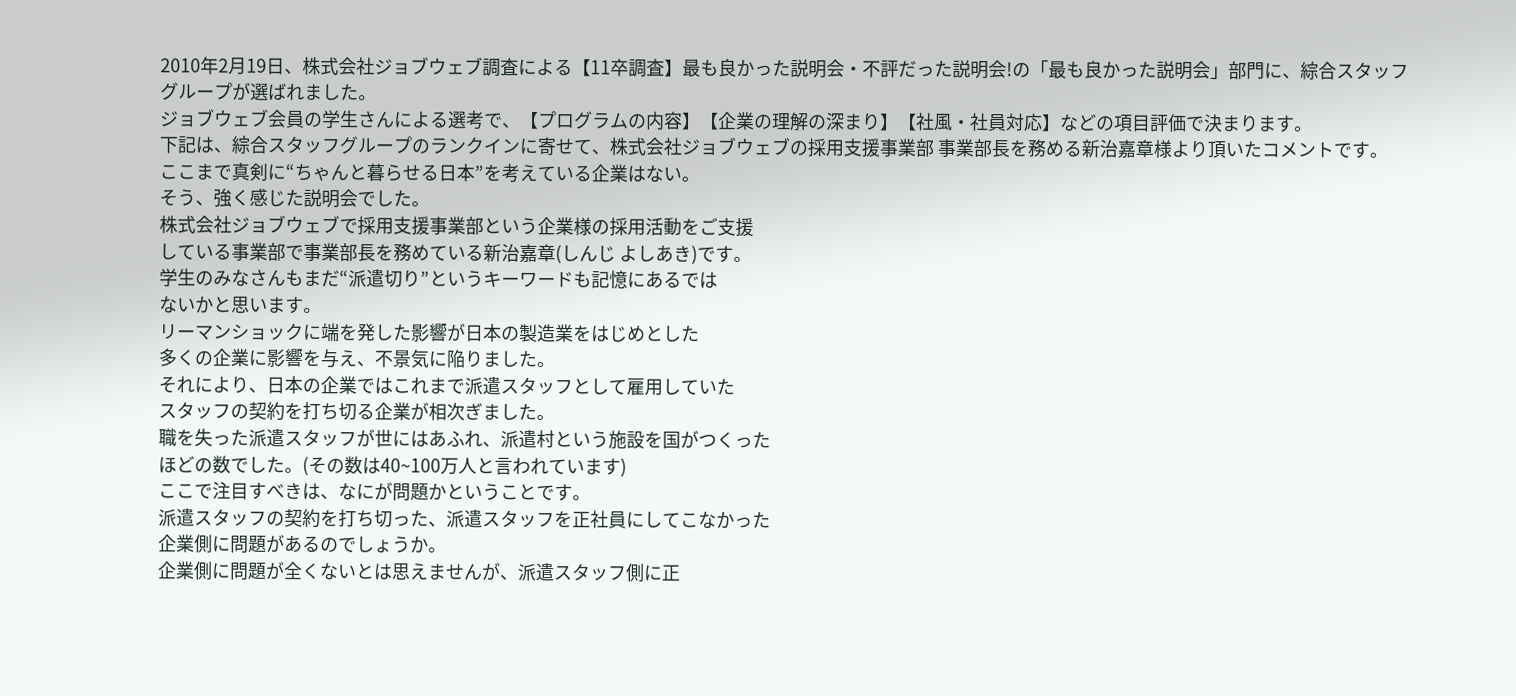2010年2月19日、株式会社ジョブウェブ調査による【11卒調査】最も良かった説明会・不評だった説明会!の「最も良かった説明会」部門に、綜合スタッフグループが選ばれました。
ジョブウェブ会員の学生さんによる選考で、【プログラムの内容】【企業の理解の深まり】【社風・社員対応】などの項目評価で決まります。
下記は、綜合スタッフグループのランクインに寄せて、株式会社ジョブウェブの採用支援事業部 事業部長を務める新治嘉章様より頂いたコメントです。
ここまで真剣に“ちゃんと暮らせる日本”を考えている企業はない。
そう、強く感じた説明会でした。
株式会社ジョブウェブで採用支援事業部という企業様の採用活動をご支援
している事業部で事業部長を務めている新治嘉章(しんじ よしあき)です。
学生のみなさんもまだ“派遣切り”というキーワードも記憶にあるでは
ないかと思います。
リーマンショックに端を発した影響が日本の製造業をはじめとした
多くの企業に影響を与え、不景気に陥りました。
それにより、日本の企業ではこれまで派遣スタッフとして雇用していた
スタッフの契約を打ち切る企業が相次ぎました。
職を失った派遣スタッフが世にはあふれ、派遣村という施設を国がつくった
ほどの数でした。(その数は40~100万人と言われています)
ここで注目すべきは、なにが問題かということです。
派遣スタッフの契約を打ち切った、派遣スタッフを正社員にしてこなかった
企業側に問題があるのでしょうか。
企業側に問題が全くないとは思えませんが、派遣スタッフ側に正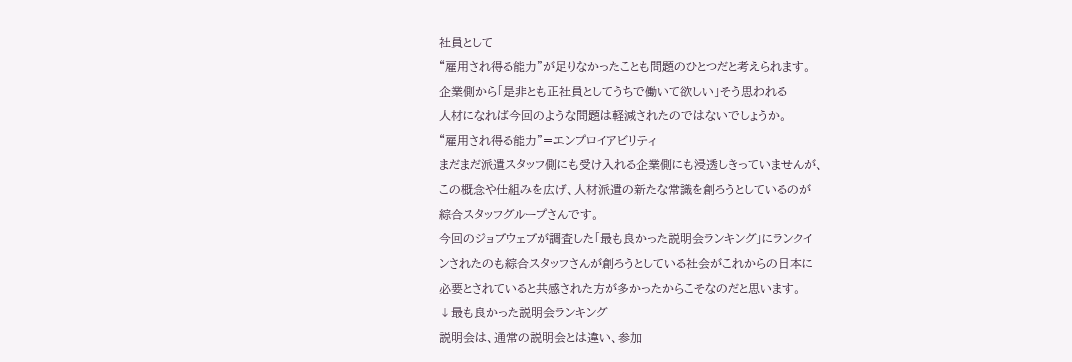社員として
“雇用され得る能力”が足りなかったことも問題のひとつだと考えられます。
企業側から「是非とも正社員としてうちで働いて欲しい」そう思われる
人材になれば今回のような問題は軽減されたのではないでしょうか。
“雇用され得る能力”=エンプロイアビリティ
まだまだ派遣スタッフ側にも受け入れる企業側にも浸透しきっていませんが、
この概念や仕組みを広げ、人材派遣の新たな常識を創ろうとしているのが
綜合スタッフグループさんです。
今回のジョブウェブが調査した「最も良かった説明会ランキング」にランクイ
ンされたのも綜合スタッフさんが創ろうとしている社会がこれからの日本に
必要とされていると共感された方が多かったからこそなのだと思います。
↓最も良かった説明会ランキング
説明会は、通常の説明会とは違い、参加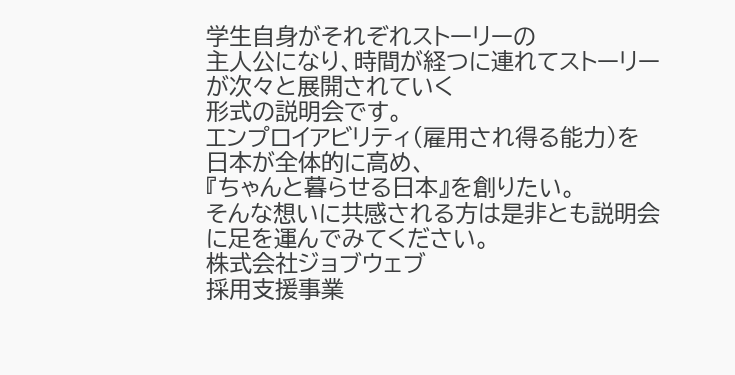学生自身がそれぞれストーリーの
主人公になり、時間が経つに連れてストーリーが次々と展開されていく
形式の説明会です。
エンプロイアビリティ(雇用され得る能力)を日本が全体的に高め、
『ちゃんと暮らせる日本』を創りたい。
そんな想いに共感される方は是非とも説明会に足を運んでみてください。
株式会社ジョブウェブ
採用支援事業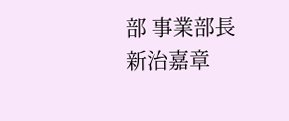部 事業部長 新治嘉章